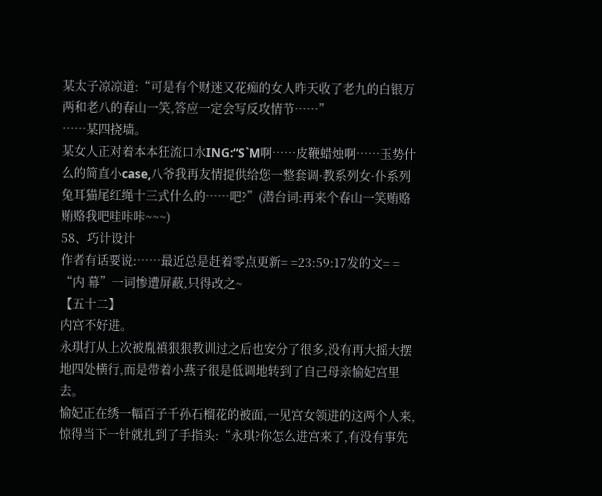某太子凉凉道:“可是有个财迷又花痴的女人昨天收了老九的白银万两和老八的春山一笑,答应一定会写反攻情节……”
……某四挠墙。
某女人正对着本本狂流口水ING:“S`M啊……皮鞭蜡烛啊……玉势什么的简直小case,八爷我再友情提供给您一整套调·教系列女·仆系列兔耳猫尾红绳十三式什么的……吧?”(潜台词:再来个春山一笑贿赂贿赂我吧哇咔咔~~~)
58、巧计设计
作者有话要说:……最近总是赶着零点更新= =23:59:17发的文= =
“内 幕”一词惨遭屏蔽,只得改之~
【五十二】
内宫不好进。
永琪打从上次被胤禛狠狠教训过之后也安分了很多,没有再大摇大摆地四处横行,而是带着小燕子很是低调地转到了自己母亲愉妃宫里去。
愉妃正在绣一幅百子千孙石榴花的被面,一见宫女领进的这两个人来,惊得当下一针就扎到了手指头:“永琪?你怎么进宫来了,有没有事先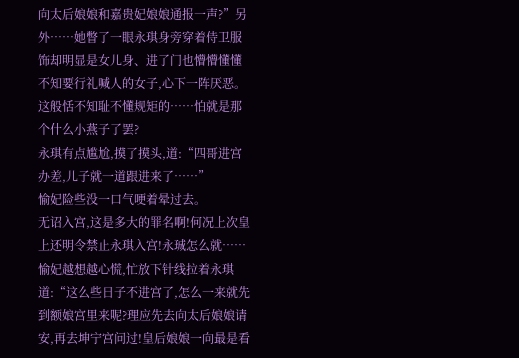向太后娘娘和嘉贵妃娘娘通报一声?”另外……她瞥了一眼永琪身旁穿着侍卫服饰却明显是女儿身、进了门也懵懵懂懂不知要行礼喊人的女子,心下一阵厌恶。
这般恬不知耻不懂规矩的……怕就是那个什么小燕子了罢?
永琪有点尴尬,摸了摸头,道:“四哥进宫办差,儿子就一道跟进来了……”
愉妃险些没一口气哽着晕过去。
无诏入宫,这是多大的罪名啊!何况上次皇上还明令禁止永琪入宫!永珹怎么就……
愉妃越想越心慌,忙放下针线拉着永琪道:“这么些日子不进宫了,怎么一来就先到额娘宫里来呢?理应先去向太后娘娘请安,再去坤宁宫问过!皇后娘娘一向最是看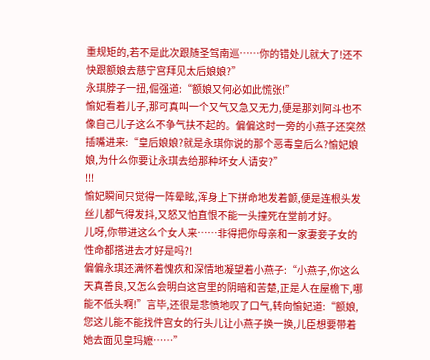重规矩的,若不是此次跟随圣驾南巡……你的错处儿就大了!还不快跟额娘去慈宁宫拜见太后娘娘?”
永琪脖子一扭,倔强道:“额娘又何必如此慌张!”
愉妃看着儿子,那可真叫一个又气又急又无力,便是那刘阿斗也不像自己儿子这么不争气扶不起的。偏偏这时一旁的小燕子还突然插嘴进来:“皇后娘娘?就是永琪你说的那个恶毒皇后么?愉妃娘娘,为什么你要让永琪去给那种坏女人请安?”
!!!
愉妃瞬间只觉得一阵晕眩,浑身上下拼命地发着颤,便是连根头发丝儿都气得发抖,又怒又怕直恨不能一头撞死在堂前才好。
儿呀,你带进这么个女人来……非得把你母亲和一家妻妾子女的性命都搭进去才好是吗?!
偏偏永琪还满怀着愧疚和深情地凝望着小燕子:“小燕子,你这么天真善良,又怎么会明白这宫里的阴暗和苦楚,正是人在屋檐下,哪能不低头啊!”言毕,还很是悲愤地叹了口气,转向愉妃道:“额娘,您这儿能不能找件宫女的行头儿让小燕子换一换,儿臣想要带着她去面见皇玛嬷……”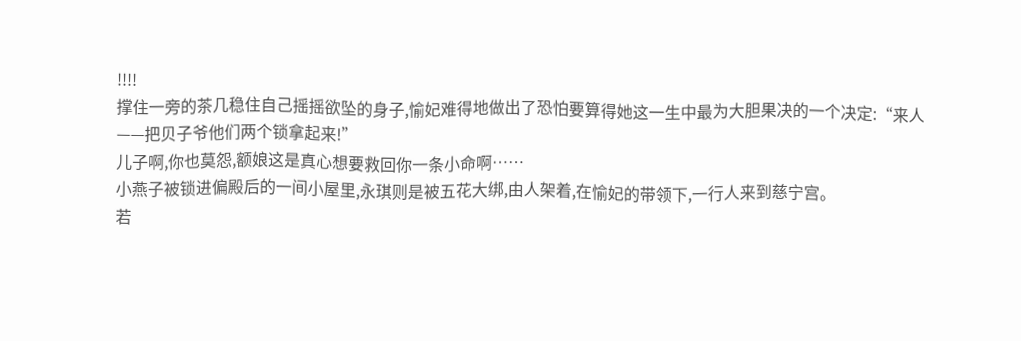!!!!
撑住一旁的茶几稳住自己摇摇欲坠的身子,愉妃难得地做出了恐怕要算得她这一生中最为大胆果决的一个决定:“来人——把贝子爷他们两个锁拿起来!”
儿子啊,你也莫怨,额娘这是真心想要救回你一条小命啊……
小燕子被锁进偏殿后的一间小屋里,永琪则是被五花大绑,由人架着,在愉妃的带领下,一行人来到慈宁宫。
若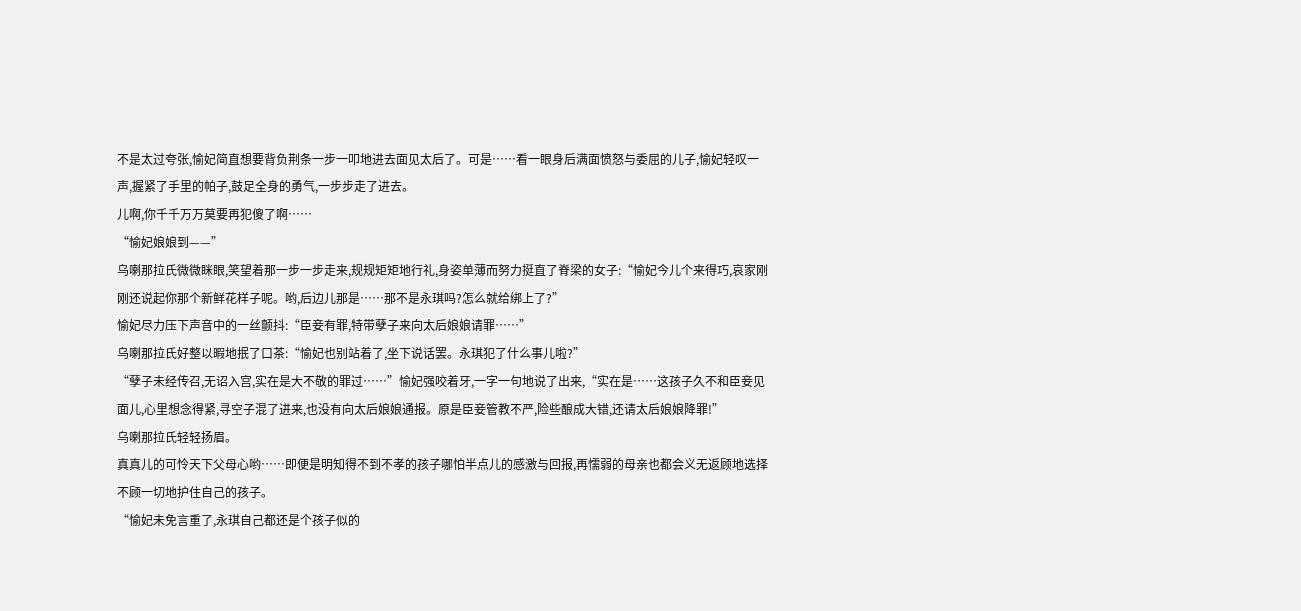不是太过夸张,愉妃简直想要背负荆条一步一叩地进去面见太后了。可是……看一眼身后满面愤怒与委屈的儿子,愉妃轻叹一声,握紧了手里的帕子,鼓足全身的勇气,一步步走了进去。
儿啊,你千千万万莫要再犯傻了啊……
“愉妃娘娘到——”
乌喇那拉氏微微眯眼,笑望着那一步一步走来,规规矩矩地行礼,身姿单薄而努力挺直了脊梁的女子:“愉妃今儿个来得巧,哀家刚刚还说起你那个新鲜花样子呢。哟,后边儿那是……那不是永琪吗?怎么就给绑上了?”
愉妃尽力压下声音中的一丝颤抖:“臣妾有罪,特带孽子来向太后娘娘请罪……”
乌喇那拉氏好整以暇地抿了口茶:“愉妃也别站着了,坐下说话罢。永琪犯了什么事儿啦?”
“孽子未经传召,无诏入宫,实在是大不敬的罪过……”愉妃强咬着牙,一字一句地说了出来,“实在是……这孩子久不和臣妾见面儿,心里想念得紧,寻空子混了进来,也没有向太后娘娘通报。原是臣妾管教不严,险些酿成大错,还请太后娘娘降罪!”
乌喇那拉氏轻轻扬眉。
真真儿的可怜天下父母心哟……即便是明知得不到不孝的孩子哪怕半点儿的感激与回报,再懦弱的母亲也都会义无返顾地选择不顾一切地护住自己的孩子。
“愉妃未免言重了,永琪自己都还是个孩子似的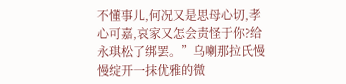不懂事儿,何况又是思母心切,孝心可嘉,哀家又怎会责怪于你?给永琪松了绑罢。”乌喇那拉氏慢慢绽开一抹优雅的微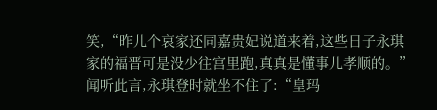笑,“昨儿个哀家还同嘉贵妃说道来着,这些日子永琪家的福晋可是没少往宫里跑,真真是懂事儿孝顺的。”
闻听此言,永琪登时就坐不住了:“皇玛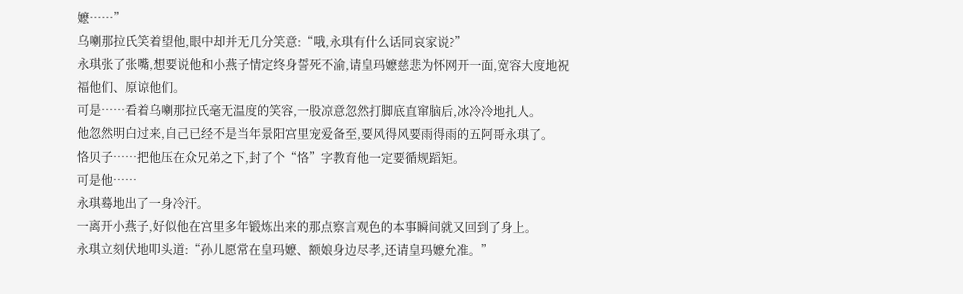嬷……”
乌喇那拉氏笑着望他,眼中却并无几分笑意:“哦,永琪有什么话同哀家说?”
永琪张了张嘴,想要说他和小燕子情定终身誓死不渝,请皇玛嬷慈悲为怀网开一面,宽容大度地祝福他们、原谅他们。
可是……看着乌喇那拉氏毫无温度的笑容,一股凉意忽然打脚底直窜脑后,冰冷冷地扎人。
他忽然明白过来,自己已经不是当年景阳宫里宠爱备至,要风得风要雨得雨的五阿哥永琪了。
恪贝子……把他压在众兄弟之下,封了个“恪”字教育他一定要循规蹈矩。
可是他……
永琪蓦地出了一身冷汗。
一离开小燕子,好似他在宫里多年锻炼出来的那点察言观色的本事瞬间就又回到了身上。
永琪立刻伏地叩头道:“孙儿愿常在皇玛嬷、额娘身边尽孝,还请皇玛嬷允准。”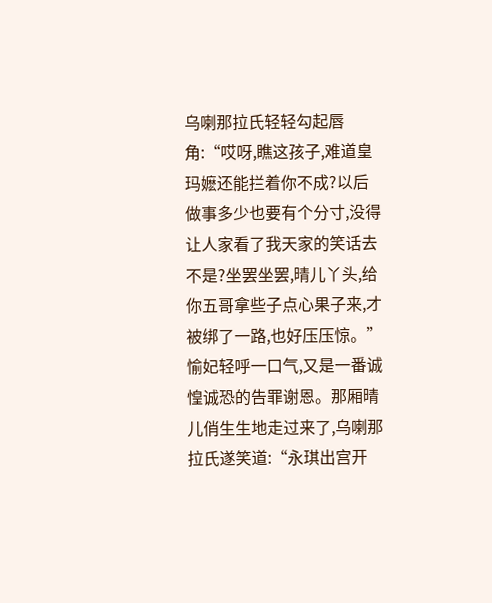乌喇那拉氏轻轻勾起唇角:“哎呀,瞧这孩子,难道皇玛嬷还能拦着你不成?以后做事多少也要有个分寸,没得让人家看了我天家的笑话去不是?坐罢坐罢,晴儿丫头,给你五哥拿些子点心果子来,才被绑了一路,也好压压惊。”
愉妃轻呼一口气,又是一番诚惶诚恐的告罪谢恩。那厢晴儿俏生生地走过来了,乌喇那拉氏遂笑道:“永琪出宫开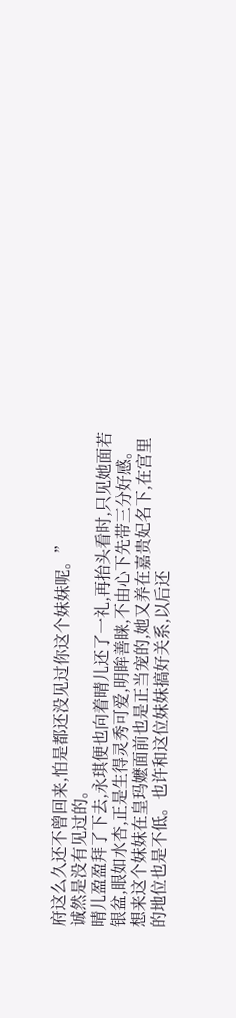府这么久还不曾回来,怕是都还没见过你这个妹妹呢。”
诚然是没有见过的。
晴儿盈盈拜了下去,永琪便也向着晴儿还了一礼,再抬头看时,只见她面若银盆,眼如水杏,正是生得灵秀可爱,明眸善睐,不由心下先带三分好感。
想来这个妹妹在皇玛嬷面前也是正当宠的,她又养在嘉贵妃名下,在宫里的地位也是不低。也许和这位妹妹搞好关系,以后还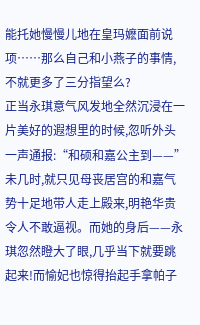能托她慢慢儿地在皇玛嬷面前说项……那么自己和小燕子的事情,不就更多了三分指望么?
正当永琪意气风发地全然沉浸在一片美好的遐想里的时候,忽听外头一声通报:“和硕和嘉公主到——”
未几时,就只见母丧居宫的和嘉气势十足地带人走上殿来,明艳华贵令人不敢逼视。而她的身后——永琪忽然瞪大了眼,几乎当下就要跳起来!而愉妃也惊得抬起手拿帕子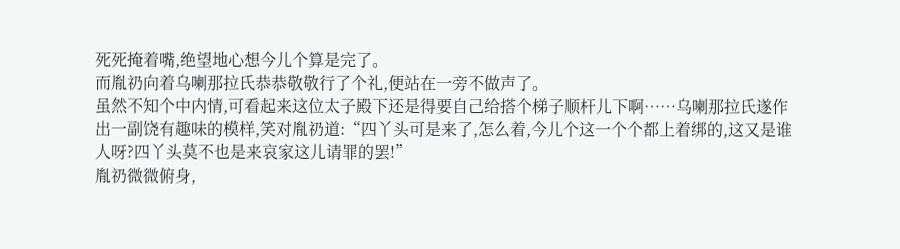死死掩着嘴,绝望地心想今儿个算是完了。
而胤礽向着乌喇那拉氏恭恭敬敬行了个礼,便站在一旁不做声了。
虽然不知个中内情,可看起来这位太子殿下还是得要自己给搭个梯子顺杆儿下啊……乌喇那拉氏遂作出一副饶有趣味的模样,笑对胤礽道:“四丫头可是来了,怎么着,今儿个这一个个都上着绑的,这又是谁人呀?四丫头莫不也是来哀家这儿请罪的罢!”
胤礽微微俯身,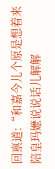回禀道:“和嘉今儿个原是想着来陪皇玛嬷说说话儿解解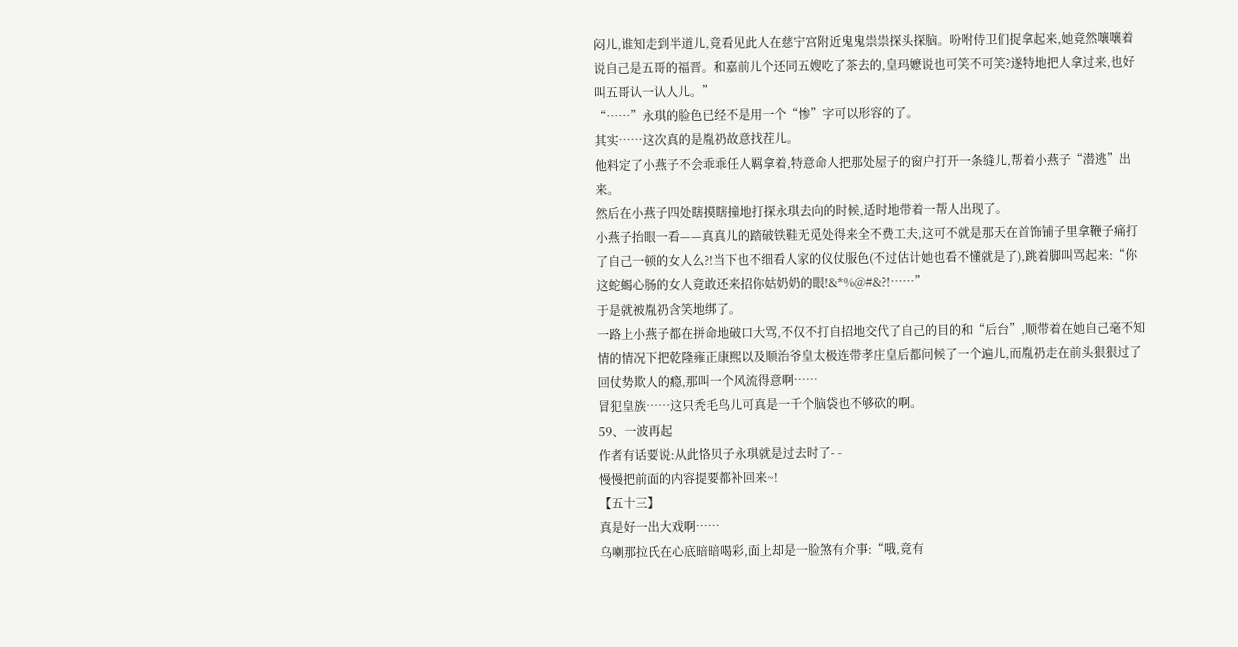闷儿,谁知走到半道儿,竟看见此人在慈宁宫附近鬼鬼祟祟探头探脑。吩咐侍卫们捉拿起来,她竟然嚷嚷着说自己是五哥的福晋。和嘉前儿个还同五嫂吃了茶去的,皇玛嬷说也可笑不可笑?遂特地把人拿过来,也好叫五哥认一认人儿。”
“……”永琪的脸色已经不是用一个“惨”字可以形容的了。
其实……这次真的是胤礽故意找茬儿。
他料定了小燕子不会乖乖任人羁拿着,特意命人把那处屋子的窗户打开一条缝儿,帮着小燕子“潜逃”出来。
然后在小燕子四处瞎摸瞎撞地打探永琪去向的时候,适时地带着一帮人出现了。
小燕子抬眼一看——真真儿的踏破铁鞋无觅处得来全不费工夫,这可不就是那天在首饰铺子里拿鞭子痛打了自己一顿的女人么?!当下也不细看人家的仪仗服色(不过估计她也看不懂就是了),跳着脚叫骂起来:“你这蛇蝎心肠的女人竟敢还来招你姑奶奶的眼!&*%@#&?!……”
于是就被胤礽含笑地绑了。
一路上小燕子都在拼命地破口大骂,不仅不打自招地交代了自己的目的和“后台”,顺带着在她自己毫不知情的情况下把乾隆雍正康熙以及顺治爷皇太极连带孝庄皇后都问候了一个遍儿,而胤礽走在前头狠狠过了回仗势欺人的瘾,那叫一个风流得意啊……
冒犯皇族……这只秃毛鸟儿可真是一千个脑袋也不够砍的啊。
59、一波再起
作者有话要说:从此恪贝子永琪就是过去时了- -
慢慢把前面的内容提要都补回来~!
【五十三】
真是好一出大戏啊……
乌喇那拉氏在心底暗暗喝彩,面上却是一脸煞有介事:“哦,竟有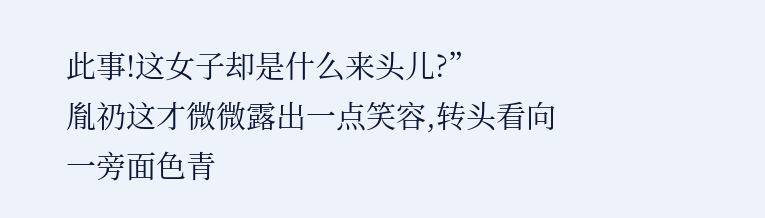此事!这女子却是什么来头儿?”
胤礽这才微微露出一点笑容,转头看向一旁面色青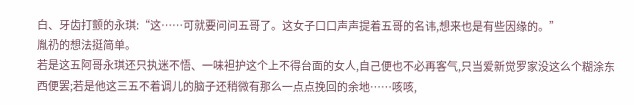白、牙齿打颤的永琪:“这……可就要问问五哥了。这女子口口声声提着五哥的名讳,想来也是有些因缘的。”
胤礽的想法挺简单。
若是这五阿哥永琪还只执迷不悟、一味袒护这个上不得台面的女人,自己便也不必再客气,只当爱新觉罗家没这么个糊涂东西便罢;若是他这三五不着调儿的脑子还稍微有那么一点点挽回的余地……咳咳,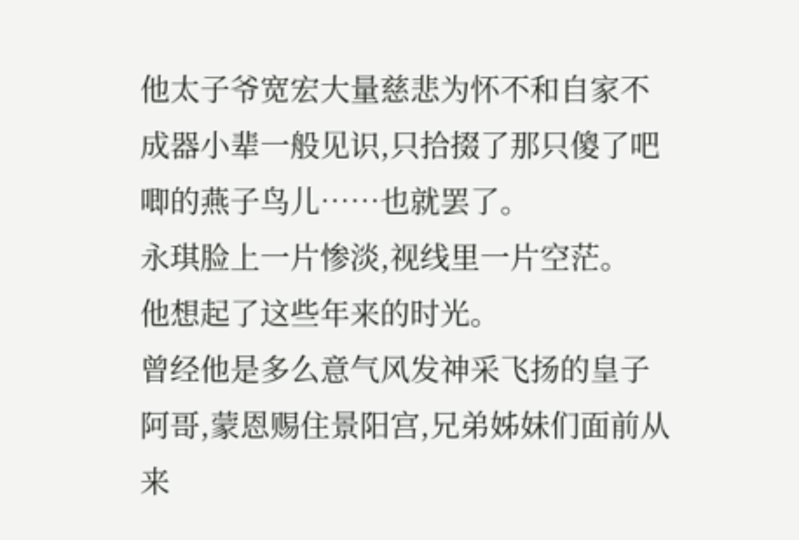他太子爷宽宏大量慈悲为怀不和自家不成器小辈一般见识,只拾掇了那只傻了吧唧的燕子鸟儿……也就罢了。
永琪脸上一片惨淡,视线里一片空茫。
他想起了这些年来的时光。
曾经他是多么意气风发神采飞扬的皇子阿哥,蒙恩赐住景阳宫,兄弟姊妹们面前从来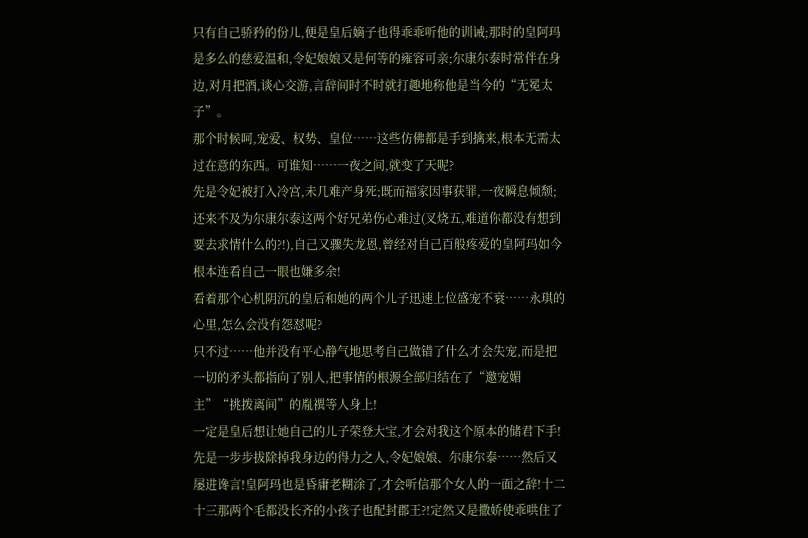只有自己骄矜的份儿,便是皇后嫡子也得乖乖听他的训诫;那时的皇阿玛是多么的慈爱温和,令妃娘娘又是何等的雍容可亲;尔康尔泰时常伴在身边,对月把酒,谈心交游,言辞间时不时就打趣地称他是当今的“无冕太子”。
那个时候呵,宠爱、权势、皇位……这些仿佛都是手到擒来,根本无需太过在意的东西。可谁知……一夜之间,就变了天呢?
先是令妃被打入冷宫,未几难产身死;既而福家因事获罪,一夜瞬息倾颓;还来不及为尔康尔泰这两个好兄弟伤心难过(叉烧五,难道你都没有想到要去求情什么的?!),自己又骤失龙恩,曾经对自己百般疼爱的皇阿玛如今根本连看自己一眼也嫌多余!
看着那个心机阴沉的皇后和她的两个儿子迅速上位盛宠不衰……永琪的心里,怎么会没有怨怼呢?
只不过……他并没有平心静气地思考自己做错了什么才会失宠,而是把一切的矛头都指向了别人,把事情的根源全部归结在了“邀宠媚主”“挑拨离间”的胤禩等人身上!
一定是皇后想让她自己的儿子荣登大宝,才会对我这个原本的储君下手!先是一步步拔除掉我身边的得力之人,令妃娘娘、尔康尔泰……然后又屡进谗言!皇阿玛也是昏庸老糊涂了,才会听信那个女人的一面之辞!十二十三那两个毛都没长齐的小孩子也配封郡王?!定然又是撒娇使乖哄住了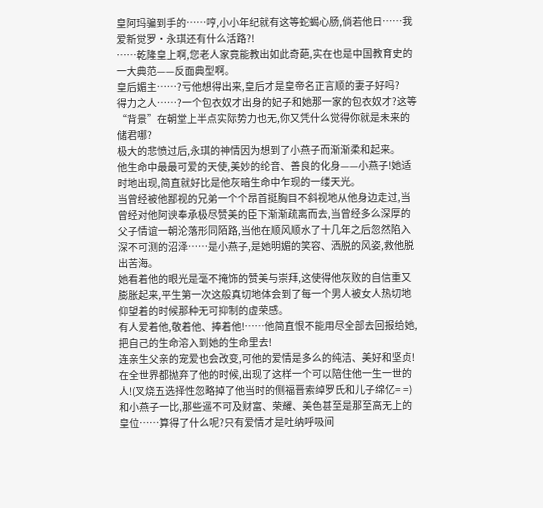皇阿玛骗到手的……哼,小小年纪就有这等蛇蝎心肠,倘若他日……我爱新觉罗·永琪还有什么活路?!
……乾隆皇上啊,您老人家竟能教出如此奇葩,实在也是中国教育史的一大典范——反面典型啊。
皇后媚主……?亏他想得出来,皇后才是皇帝名正言顺的妻子好吗?
得力之人……?一个包衣奴才出身的妃子和她那一家的包衣奴才?这等“背景”在朝堂上半点实际势力也无,你又凭什么觉得你就是未来的储君哪?
极大的悲愤过后,永琪的神情因为想到了小燕子而渐渐柔和起来。
他生命中最最可爱的天使,美妙的纶音、善良的化身——小燕子!她适时地出现,简直就好比是他灰暗生命中乍现的一缕天光。
当曾经被他鄙视的兄弟一个个昂首挺胸目不斜视地从他身边走过,当曾经对他阿谀奉承极尽赞美的臣下渐渐疏离而去,当曾经多么深厚的父子情谊一朝沦落形同陌路,当他在顺风顺水了十几年之后忽然陷入深不可测的沼泽……是小燕子,是她明媚的笑容、洒脱的风姿,救他脱出苦海。
她看着他的眼光是毫不掩饰的赞美与崇拜,这使得他灰败的自信重又膨胀起来,平生第一次这般真切地体会到了每一个男人被女人热切地仰望着的时候那种无可抑制的虚荣感。
有人爱着他,敬着他、捧着他!……他简直恨不能用尽全部去回报给她,把自己的生命溶入到她的生命里去!
连亲生父亲的宠爱也会改变,可他的爱情是多么的纯洁、美好和坚贞!在全世界都抛弃了他的时候,出现了这样一个可以陪住他一生一世的人!(叉烧五选择性忽略掉了他当时的侧福晋索绰罗氏和儿子绵亿= =)
和小燕子一比,那些遥不可及财富、荣耀、美色甚至是那至高无上的皇位……算得了什么呢?只有爱情才是吐纳呼吸间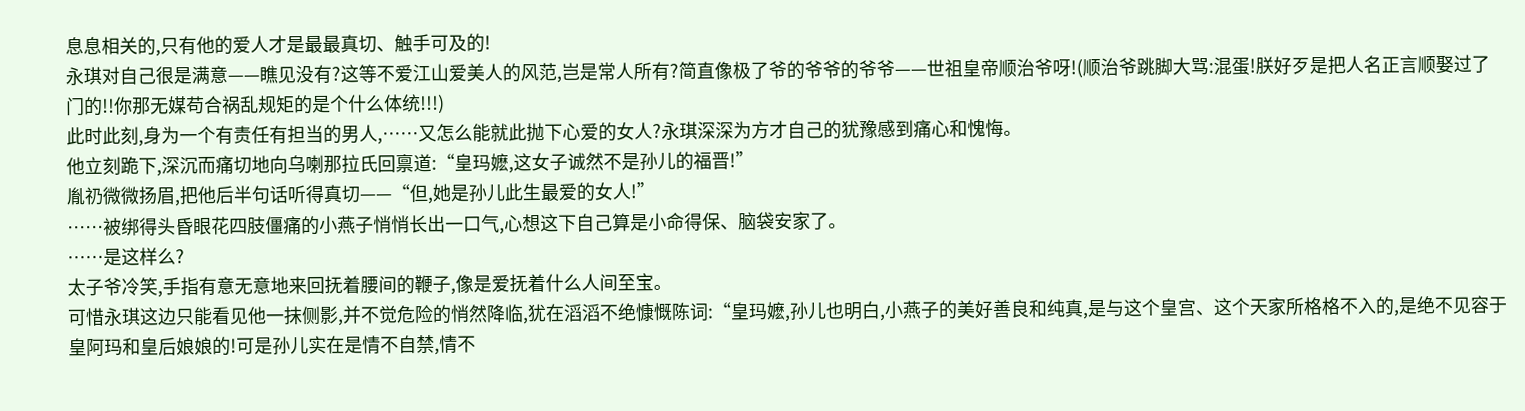息息相关的,只有他的爱人才是最最真切、触手可及的!
永琪对自己很是满意——瞧见没有?这等不爱江山爱美人的风范,岂是常人所有?简直像极了爷的爷爷的爷爷——世祖皇帝顺治爷呀!(顺治爷跳脚大骂:混蛋!朕好歹是把人名正言顺娶过了门的!!你那无媒苟合祸乱规矩的是个什么体统!!!)
此时此刻,身为一个有责任有担当的男人,……又怎么能就此抛下心爱的女人?永琪深深为方才自己的犹豫感到痛心和愧悔。
他立刻跪下,深沉而痛切地向乌喇那拉氏回禀道:“皇玛嬷,这女子诚然不是孙儿的福晋!”
胤礽微微扬眉,把他后半句话听得真切——“但,她是孙儿此生最爱的女人!”
……被绑得头昏眼花四肢僵痛的小燕子悄悄长出一口气,心想这下自己算是小命得保、脑袋安家了。
……是这样么?
太子爷冷笑,手指有意无意地来回抚着腰间的鞭子,像是爱抚着什么人间至宝。
可惜永琪这边只能看见他一抹侧影,并不觉危险的悄然降临,犹在滔滔不绝慷慨陈词:“皇玛嬷,孙儿也明白,小燕子的美好善良和纯真,是与这个皇宫、这个天家所格格不入的,是绝不见容于皇阿玛和皇后娘娘的!可是孙儿实在是情不自禁,情不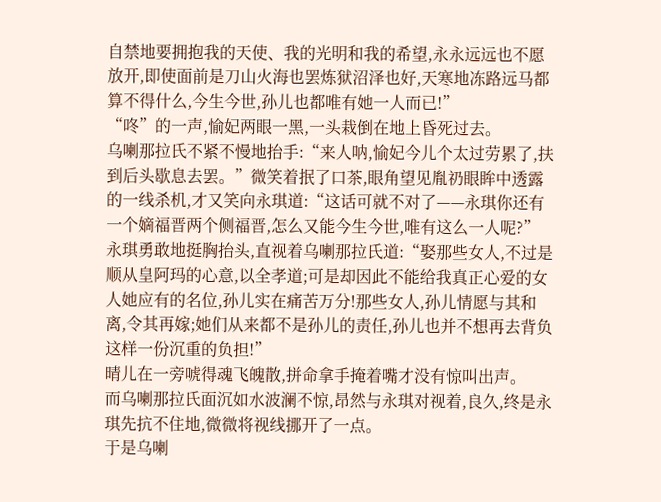自禁地要拥抱我的天使、我的光明和我的希望,永永远远也不愿放开,即使面前是刀山火海也罢炼狱沼泽也好,天寒地冻路远马都算不得什么,今生今世,孙儿也都唯有她一人而已!”
“咚”的一声,愉妃两眼一黑,一头栽倒在地上昏死过去。
乌喇那拉氏不紧不慢地抬手:“来人呐,愉妃今儿个太过劳累了,扶到后头歇息去罢。”微笑着抿了口茶,眼角望见胤礽眼眸中透露的一线杀机,才又笑向永琪道:“这话可就不对了——永琪你还有一个嫡福晋两个侧福晋,怎么又能今生今世,唯有这么一人呢?”
永琪勇敢地挺胸抬头,直视着乌喇那拉氏道:“娶那些女人,不过是顺从皇阿玛的心意,以全孝道;可是却因此不能给我真正心爱的女人她应有的名位,孙儿实在痛苦万分!那些女人,孙儿情愿与其和离,令其再嫁;她们从来都不是孙儿的责任,孙儿也并不想再去背负这样一份沉重的负担!”
晴儿在一旁唬得魂飞魄散,拼命拿手掩着嘴才没有惊叫出声。
而乌喇那拉氏面沉如水波澜不惊,昂然与永琪对视着,良久,终是永琪先抗不住地,微微将视线挪开了一点。
于是乌喇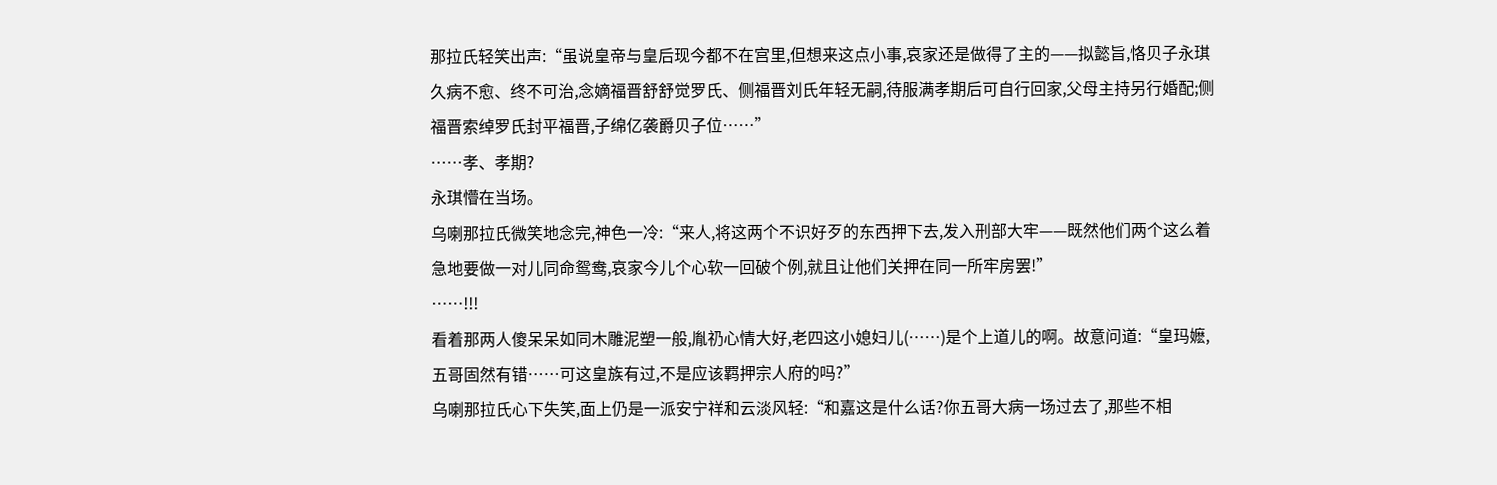那拉氏轻笑出声:“虽说皇帝与皇后现今都不在宫里,但想来这点小事,哀家还是做得了主的——拟懿旨,恪贝子永琪久病不愈、终不可治,念嫡福晋舒舒觉罗氏、侧福晋刘氏年轻无嗣,待服满孝期后可自行回家,父母主持另行婚配;侧福晋索绰罗氏封平福晋,子绵亿袭爵贝子位……”
……孝、孝期?
永琪懵在当场。
乌喇那拉氏微笑地念完,神色一冷:“来人,将这两个不识好歹的东西押下去,发入刑部大牢——既然他们两个这么着急地要做一对儿同命鸳鸯,哀家今儿个心软一回破个例,就且让他们关押在同一所牢房罢!”
……!!!
看着那两人傻呆呆如同木雕泥塑一般,胤礽心情大好,老四这小媳妇儿(……)是个上道儿的啊。故意问道:“皇玛嬷,五哥固然有错……可这皇族有过,不是应该羁押宗人府的吗?”
乌喇那拉氏心下失笑,面上仍是一派安宁祥和云淡风轻:“和嘉这是什么话?你五哥大病一场过去了,那些不相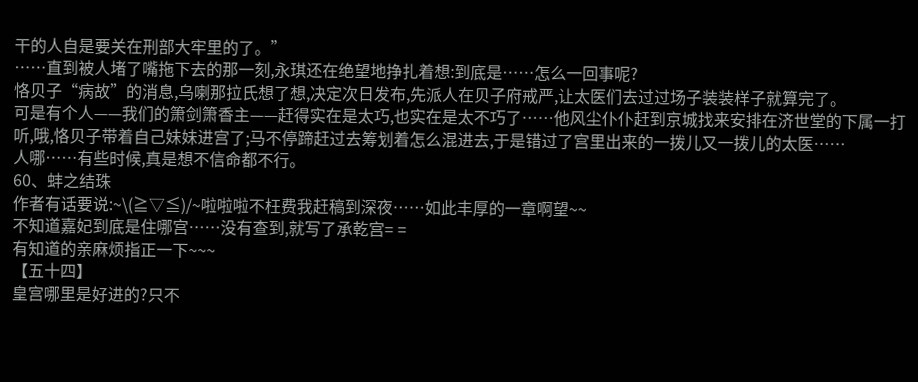干的人自是要关在刑部大牢里的了。”
……直到被人堵了嘴拖下去的那一刻,永琪还在绝望地挣扎着想:到底是……怎么一回事呢?
恪贝子“病故”的消息,乌喇那拉氏想了想,决定次日发布,先派人在贝子府戒严,让太医们去过过场子装装样子就算完了。
可是有个人——我们的箫剑箫香主——赶得实在是太巧,也实在是太不巧了……他风尘仆仆赶到京城找来安排在济世堂的下属一打听,哦,恪贝子带着自己妹妹进宫了;马不停蹄赶过去筹划着怎么混进去,于是错过了宫里出来的一拨儿又一拨儿的太医……
人哪……有些时候,真是想不信命都不行。
60、蚌之结珠
作者有话要说:~\(≧▽≦)/~啦啦啦不枉费我赶稿到深夜……如此丰厚的一章啊望~~
不知道嘉妃到底是住哪宫……没有查到,就写了承乾宫= =
有知道的亲麻烦指正一下~~~
【五十四】
皇宫哪里是好进的?只不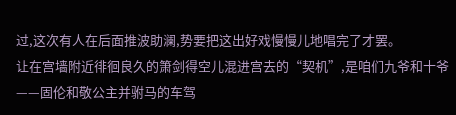过,这次有人在后面推波助澜,势要把这出好戏慢慢儿地唱完了才罢。
让在宫墙附近徘徊良久的箫剑得空儿混进宫去的“契机”,是咱们九爷和十爷——固伦和敬公主并驸马的车驾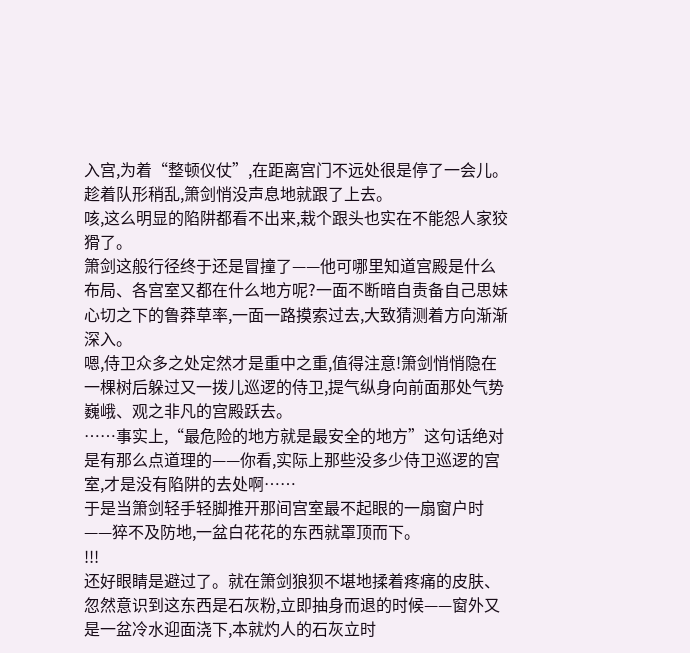入宫,为着“整顿仪仗”,在距离宫门不远处很是停了一会儿。趁着队形稍乱,箫剑悄没声息地就跟了上去。
咳,这么明显的陷阱都看不出来,栽个跟头也实在不能怨人家狡猾了。
箫剑这般行径终于还是冒撞了——他可哪里知道宫殿是什么布局、各宫室又都在什么地方呢?一面不断暗自责备自己思妹心切之下的鲁莽草率,一面一路摸索过去,大致猜测着方向渐渐深入。
嗯,侍卫众多之处定然才是重中之重,值得注意!箫剑悄悄隐在一棵树后躲过又一拨儿巡逻的侍卫,提气纵身向前面那处气势巍峨、观之非凡的宫殿跃去。
……事实上,“最危险的地方就是最安全的地方”这句话绝对是有那么点道理的——你看,实际上那些没多少侍卫巡逻的宫室,才是没有陷阱的去处啊……
于是当箫剑轻手轻脚推开那间宫室最不起眼的一扇窗户时——猝不及防地,一盆白花花的东西就罩顶而下。
!!!
还好眼睛是避过了。就在箫剑狼狈不堪地揉着疼痛的皮肤、忽然意识到这东西是石灰粉,立即抽身而退的时候——窗外又是一盆冷水迎面浇下,本就灼人的石灰立时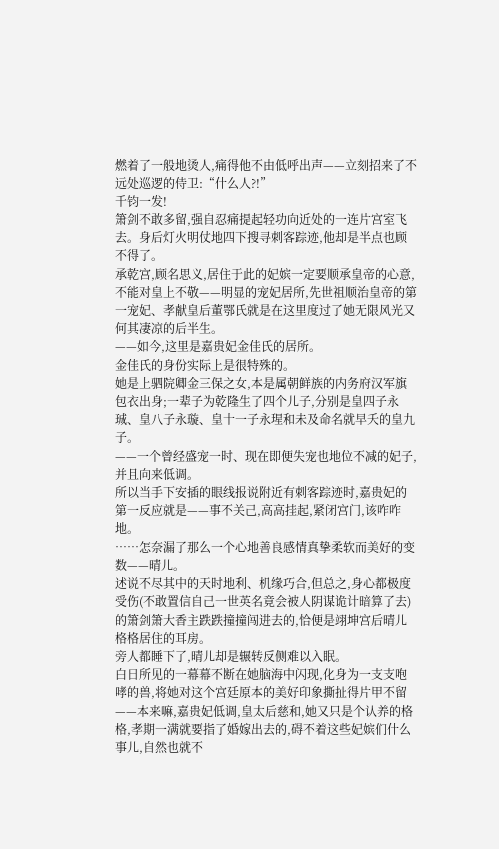燃着了一般地烫人,痛得他不由低呼出声——立刻招来了不远处巡逻的侍卫:“什么人?!”
千钧一发!
箫剑不敢多留,强自忍痛提起轻功向近处的一连片宫室飞去。身后灯火明仗地四下搜寻刺客踪迹,他却是半点也顾不得了。
承乾宫,顾名思义,居住于此的妃嫔一定要顺承皇帝的心意,不能对皇上不敬——明显的宠妃居所,先世祖顺治皇帝的第一宠妃、孝献皇后董鄂氏就是在这里度过了她无限风光又何其凄凉的后半生。
——如今,这里是嘉贵妃金佳氏的居所。
金佳氏的身份实际上是很特殊的。
她是上驷院卿金三保之女,本是属朝鲜族的内务府汉军旗包衣出身;一辈子为乾隆生了四个儿子,分别是皇四子永珹、皇八子永璇、皇十一子永瑆和未及命名就早夭的皇九子。
——一个曾经盛宠一时、现在即便失宠也地位不减的妃子,并且向来低调。
所以当手下安插的眼线报说附近有刺客踪迹时,嘉贵妃的第一反应就是——事不关己,高高挂起,紧闭宫门,该咋咋地。
……怎奈漏了那么一个心地善良感情真挚柔软而美好的变数——晴儿。
述说不尽其中的天时地利、机缘巧合,但总之,身心都极度受伤(不敢置信自己一世英名竟会被人阴谋诡计暗算了去)的箫剑箫大香主跌跌撞撞闯进去的,恰便是翊坤宫后晴儿格格居住的耳房。
旁人都睡下了,晴儿却是辗转反侧难以入眠。
白日所见的一幕幕不断在她脑海中闪现,化身为一支支咆哮的兽,将她对这个宫廷原本的美好印象撕扯得片甲不留——本来嘛,嘉贵妃低调,皇太后慈和,她又只是个认养的格格,孝期一满就要指了婚嫁出去的,碍不着这些妃嫔们什么事儿,自然也就不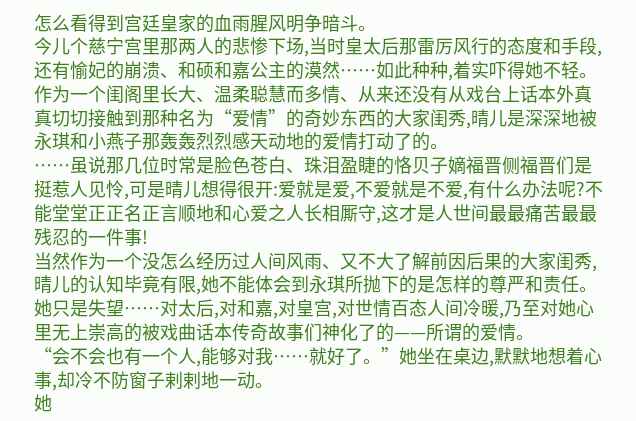怎么看得到宫廷皇家的血雨腥风明争暗斗。
今儿个慈宁宫里那两人的悲惨下场,当时皇太后那雷厉风行的态度和手段,还有愉妃的崩溃、和硕和嘉公主的漠然……如此种种,着实吓得她不轻。
作为一个闺阁里长大、温柔聪慧而多情、从来还没有从戏台上话本外真真切切接触到那种名为“爱情”的奇妙东西的大家闺秀,晴儿是深深地被永琪和小燕子那轰轰烈烈感天动地的爱情打动了的。
……虽说那几位时常是脸色苍白、珠泪盈睫的恪贝子嫡福晋侧福晋们是挺惹人见怜,可是晴儿想得很开:爱就是爱,不爱就是不爱,有什么办法呢?不能堂堂正正名正言顺地和心爱之人长相厮守,这才是人世间最最痛苦最最残忍的一件事!
当然作为一个没怎么经历过人间风雨、又不大了解前因后果的大家闺秀,晴儿的认知毕竟有限,她不能体会到永琪所抛下的是怎样的尊严和责任。
她只是失望……对太后,对和嘉,对皇宫,对世情百态人间冷暖,乃至对她心里无上崇高的被戏曲话本传奇故事们神化了的——所谓的爱情。
“会不会也有一个人,能够对我……就好了。”她坐在桌边,默默地想着心事,却冷不防窗子剌剌地一动。
她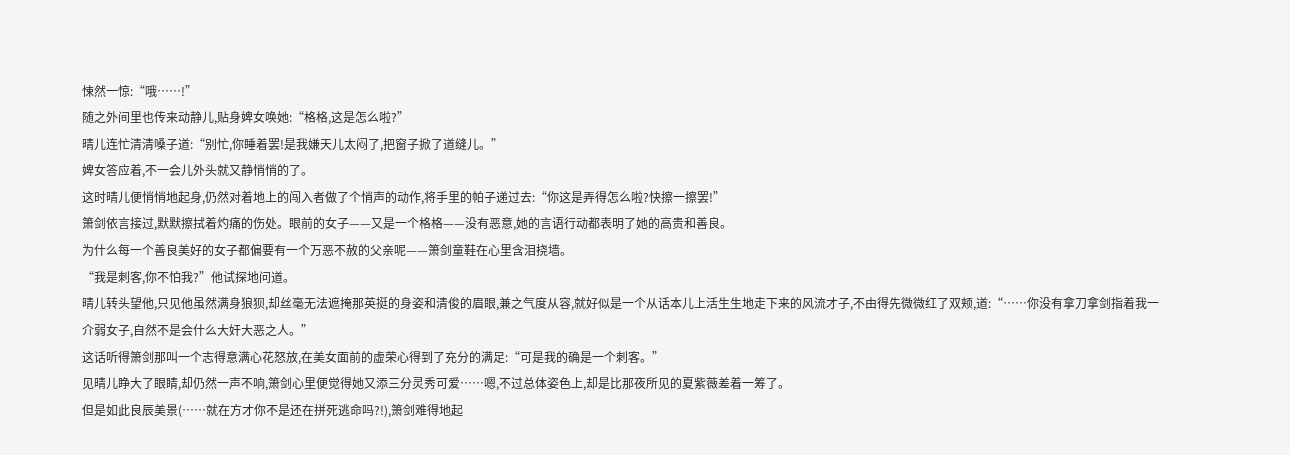悚然一惊:“哦……!”
随之外间里也传来动静儿,贴身婢女唤她:“格格,这是怎么啦?”
晴儿连忙清清嗓子道:“别忙,你睡着罢!是我嫌天儿太闷了,把窗子掀了道缝儿。”
婢女答应着,不一会儿外头就又静悄悄的了。
这时晴儿便悄悄地起身,仍然对着地上的闯入者做了个悄声的动作,将手里的帕子递过去:“你这是弄得怎么啦?快擦一擦罢!”
箫剑依言接过,默默擦拭着灼痛的伤处。眼前的女子——又是一个格格——没有恶意,她的言语行动都表明了她的高贵和善良。
为什么每一个善良美好的女子都偏要有一个万恶不赦的父亲呢——箫剑童鞋在心里含泪挠墙。
“我是刺客,你不怕我?”他试探地问道。
晴儿转头望他,只见他虽然满身狼狈,却丝毫无法遮掩那英挺的身姿和清俊的眉眼,兼之气度从容,就好似是一个从话本儿上活生生地走下来的风流才子,不由得先微微红了双颊,道:“……你没有拿刀拿剑指着我一介弱女子,自然不是会什么大奸大恶之人。”
这话听得箫剑那叫一个志得意满心花怒放,在美女面前的虚荣心得到了充分的满足:“可是我的确是一个刺客。”
见晴儿睁大了眼睛,却仍然一声不响,箫剑心里便觉得她又添三分灵秀可爱……嗯,不过总体姿色上,却是比那夜所见的夏紫薇差着一筹了。
但是如此良辰美景(……就在方才你不是还在拼死逃命吗?!),箫剑难得地起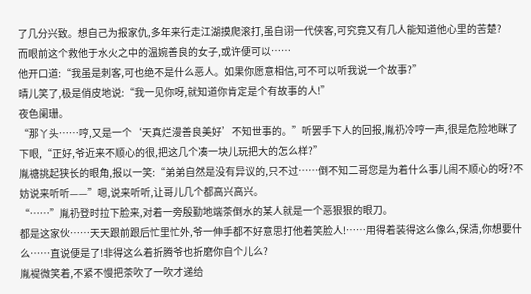了几分兴致。想自己为报家仇,多年来行走江湖摸爬滚打,虽自诩一代侠客,可究竟又有几人能知道他心里的苦楚?
而眼前这个救他于水火之中的温婉善良的女子,或许便可以……
他开口道:“我虽是刺客,可也绝不是什么恶人。如果你愿意相信,可不可以听我说一个故事?”
晴儿笑了,极是俏皮地说:“我一见你呀,就知道你肯定是个有故事的人!”
夜色阑珊。
“那丫头……哼,又是一个‘天真烂漫善良美好’不知世事的。”听罢手下人的回报,胤礽冷哼一声,很是危险地眯了下眼,“正好,爷近来不顺心的很,把这几个凑一块儿玩把大的怎么样?”
胤禟挑起狭长的眼角,报以一笑:“弟弟自然是没有异议的,只不过……倒不知二哥您是为着什么事儿闹不顺心的呀?不妨说来听听——”嗯,说来听听,让哥儿几个都高兴高兴。
“……”胤礽登时拉下脸来,对着一旁殷勤地端茶倒水的某人就是一个恶狠狠的眼刀。
都是这家伙……天天跟前跟后忙里忙外,爷一伸手都不好意思打他着笑脸人!……用得着装得这么像么,保清,你想要什么……直说便是了!非得这么着折腾爷也折磨你自个儿么?
胤褆微笑着,不紧不慢把茶吹了一吹才递给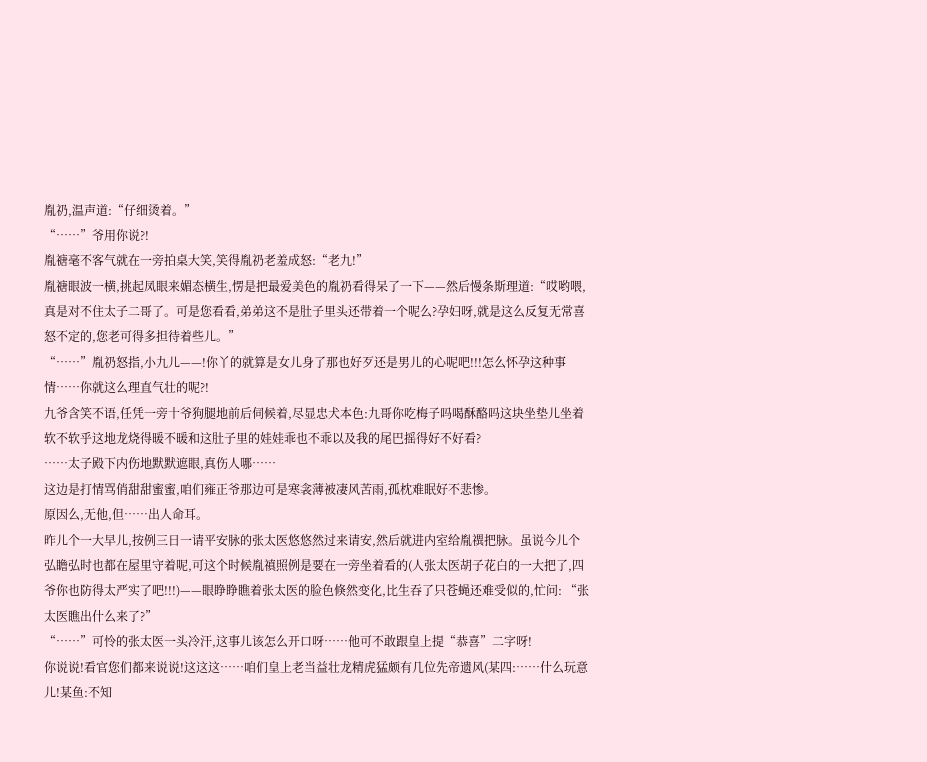胤礽,温声道:“仔细烫着。”
“……”爷用你说?!
胤禟毫不客气就在一旁拍桌大笑,笑得胤礽老羞成怒:“老九!”
胤禟眼波一横,挑起凤眼来媚态横生,愣是把最爱美色的胤礽看得呆了一下——然后慢条斯理道:“哎哟喂,真是对不住太子二哥了。可是您看看,弟弟这不是肚子里头还带着一个呢么?孕妇呀,就是这么反复无常喜怒不定的,您老可得多担待着些儿。”
“……”胤礽怒指,小九儿——!你丫的就算是女儿身了那也好歹还是男儿的心呢吧!!!怎么怀孕这种事情……你就这么理直气壮的呢?!
九爷含笑不语,任凭一旁十爷狗腿地前后伺候着,尽显忠犬本色:九哥你吃梅子吗喝酥酪吗这块坐垫儿坐着软不软乎这地龙烧得暖不暖和这肚子里的娃娃乖也不乖以及我的尾巴摇得好不好看?
……太子殿下内伤地默默遮眼,真伤人哪……
这边是打情骂俏甜甜蜜蜜,咱们雍正爷那边可是寒衾薄被凄风苦雨,孤枕难眠好不悲惨。
原因么,无他,但……出人命耳。
昨儿个一大早儿,按例三日一请平安脉的张太医悠悠然过来请安,然后就进内室给胤禩把脉。虽说今儿个弘瞻弘时也都在屋里守着呢,可这个时候胤禛照例是要在一旁坐着看的(人张太医胡子花白的一大把了,四爷你也防得太严实了吧!!!)——眼睁睁瞧着张太医的脸色倏然变化,比生吞了只苍蝇还难受似的,忙问: “张太医瞧出什么来了?”
“……”可怜的张太医一头冷汗,这事儿该怎么开口呀……他可不敢跟皇上提“恭喜”二字呀!
你说说!看官您们都来说说!这这这……咱们皇上老当益壮龙精虎猛颇有几位先帝遗风(某四:……什么玩意儿!某鱼:不知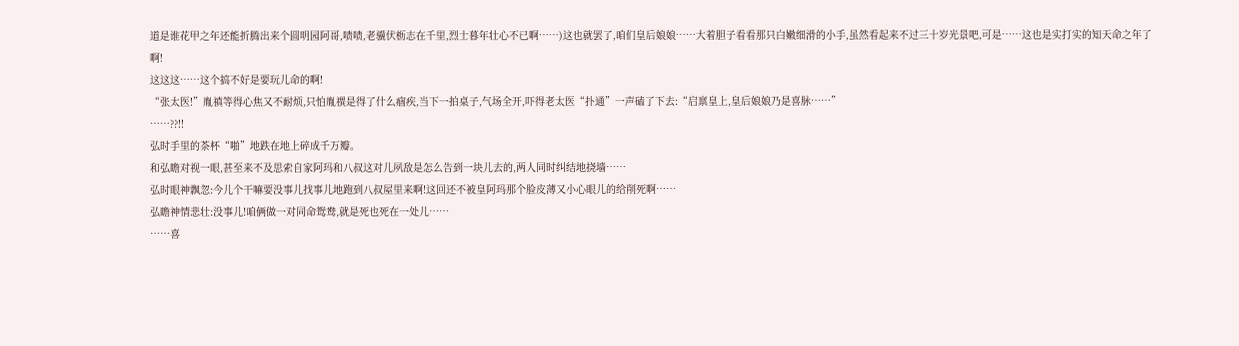道是谁花甲之年还能折腾出来个圆明园阿哥,啧啧,老骥伏枥志在千里,烈士暮年壮心不已啊……)这也就罢了,咱们皇后娘娘……大着胆子看看那只白嫩细滑的小手,虽然看起来不过三十岁光景吧,可是……这也是实打实的知天命之年了啊!
这这这……这个搞不好是要玩儿命的啊!
“张太医!”胤禛等得心焦又不耐烦,只怕胤禩是得了什么痼疾,当下一拍桌子,气场全开,吓得老太医“扑通”一声磕了下去:“启禀皇上,皇后娘娘乃是喜脉……”
……??!!
弘时手里的茶杯“啪”地跌在地上碎成千万瓣。
和弘瞻对视一眼,甚至来不及思索自家阿玛和八叔这对儿夙敌是怎么告到一块儿去的,两人同时纠结地挠墙……
弘时眼神飘忽:今儿个干嘛要没事儿找事儿地跑到八叔屋里来啊!这回还不被皇阿玛那个脸皮薄又小心眼儿的给削死啊……
弘瞻神情悲壮:没事儿!咱俩做一对同命鸳鸯,就是死也死在一处儿……
……喜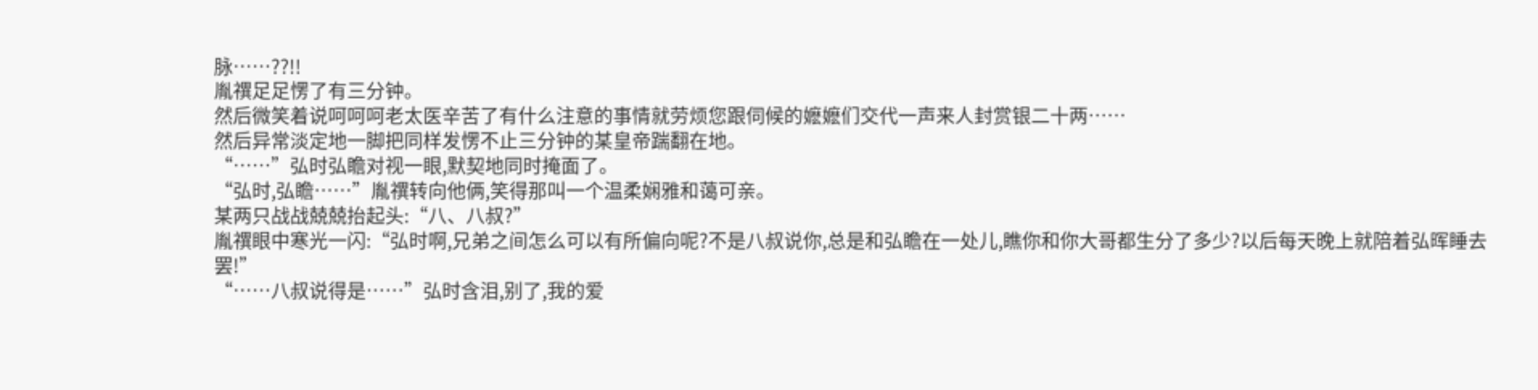脉……??!!
胤禩足足愣了有三分钟。
然后微笑着说呵呵呵老太医辛苦了有什么注意的事情就劳烦您跟伺候的嬷嬷们交代一声来人封赏银二十两……
然后异常淡定地一脚把同样发愣不止三分钟的某皇帝踹翻在地。
“……”弘时弘瞻对视一眼,默契地同时掩面了。
“弘时,弘瞻……”胤禩转向他俩,笑得那叫一个温柔娴雅和蔼可亲。
某两只战战兢兢抬起头:“八、八叔?”
胤禩眼中寒光一闪:“弘时啊,兄弟之间怎么可以有所偏向呢?不是八叔说你,总是和弘瞻在一处儿,瞧你和你大哥都生分了多少?以后每天晚上就陪着弘晖睡去罢!”
“……八叔说得是……”弘时含泪,别了,我的爱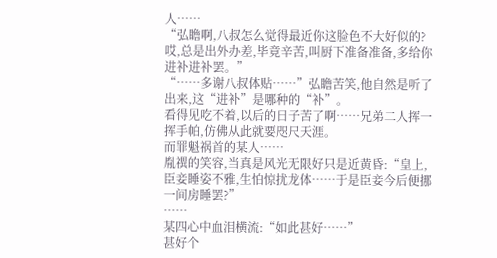人……
“弘瞻啊,八叔怎么觉得最近你这脸色不大好似的?哎,总是出外办差,毕竟辛苦,叫厨下准备准备,多给你进补进补罢。”
“……多谢八叔体贴……”弘瞻苦笑,他自然是听了出来,这“进补”是哪种的“补”。
看得见吃不着,以后的日子苦了啊……兄弟二人挥一挥手帕,仿佛从此就要咫尺天涯。
而罪魁祸首的某人……
胤禩的笑容,当真是风光无限好只是近黄昏:“皇上,臣妾睡姿不雅,生怕惊扰龙体……于是臣妾今后便挪一间房睡罢?”
……
某四心中血泪横流:“如此甚好……”
甚好个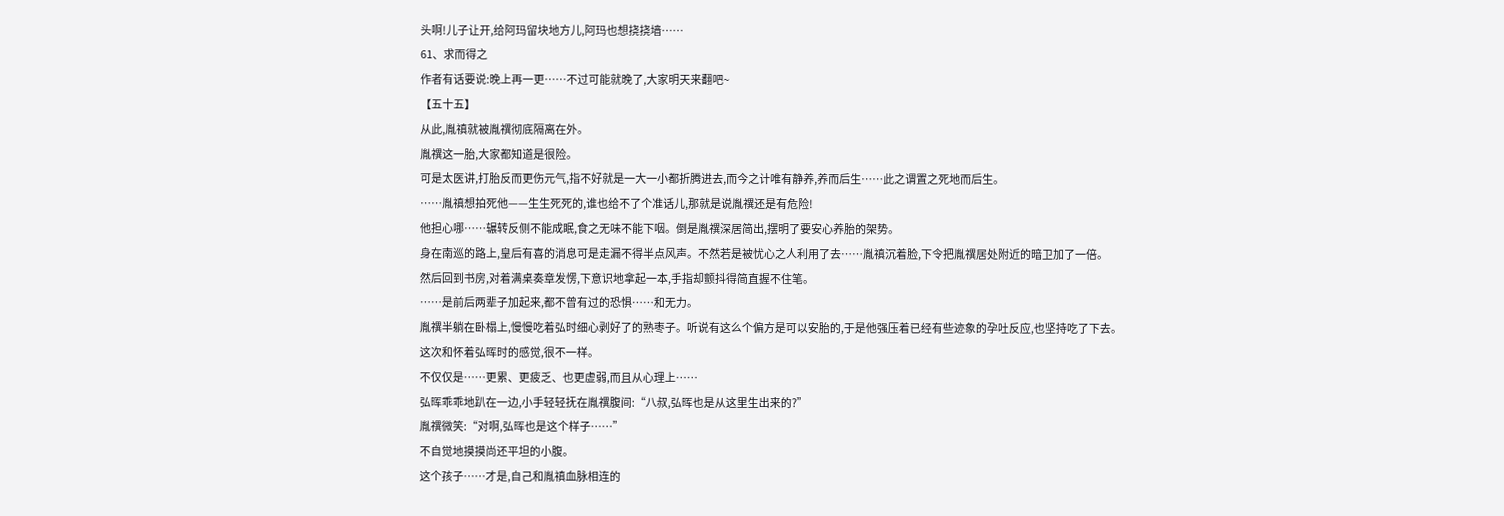头啊!儿子让开,给阿玛留块地方儿,阿玛也想挠挠墙……
61、求而得之
作者有话要说:晚上再一更……不过可能就晚了,大家明天来翻吧~
【五十五】
从此,胤禛就被胤禩彻底隔离在外。
胤禩这一胎,大家都知道是很险。
可是太医讲,打胎反而更伤元气,指不好就是一大一小都折腾进去,而今之计唯有静养,养而后生……此之谓置之死地而后生。
……胤禛想拍死他——生生死死的,谁也给不了个准话儿,那就是说胤禩还是有危险!
他担心哪……辗转反侧不能成眠,食之无味不能下咽。倒是胤禩深居简出,摆明了要安心养胎的架势。
身在南巡的路上,皇后有喜的消息可是走漏不得半点风声。不然若是被忧心之人利用了去……胤禛沉着脸,下令把胤禩居处附近的暗卫加了一倍。
然后回到书房,对着满桌奏章发愣,下意识地拿起一本,手指却颤抖得简直握不住笔。
……是前后两辈子加起来,都不曾有过的恐惧……和无力。
胤禩半躺在卧榻上,慢慢吃着弘时细心剥好了的熟枣子。听说有这么个偏方是可以安胎的,于是他强压着已经有些迹象的孕吐反应,也坚持吃了下去。
这次和怀着弘晖时的感觉,很不一样。
不仅仅是……更累、更疲乏、也更虚弱,而且从心理上……
弘晖乖乖地趴在一边,小手轻轻抚在胤禩腹间:“八叔,弘晖也是从这里生出来的?”
胤禩微笑:“对啊,弘晖也是这个样子……”
不自觉地摸摸尚还平坦的小腹。
这个孩子……才是,自己和胤禛血脉相连的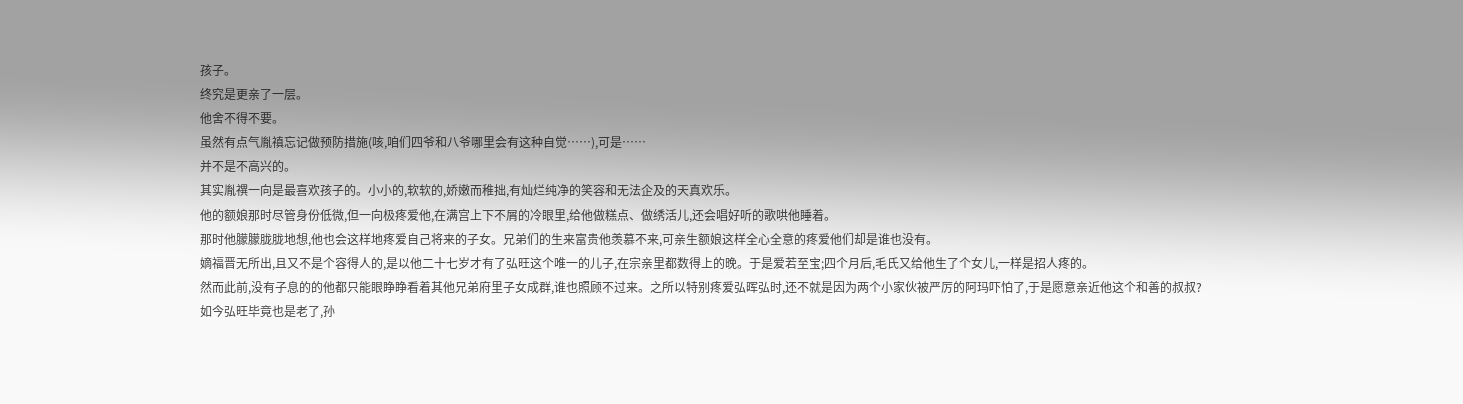孩子。
终究是更亲了一层。
他舍不得不要。
虽然有点气胤禛忘记做预防措施(咳,咱们四爷和八爷哪里会有这种自觉……),可是……
并不是不高兴的。
其实胤禩一向是最喜欢孩子的。小小的,软软的,娇嫩而稚拙,有灿烂纯净的笑容和无法企及的天真欢乐。
他的额娘那时尽管身份低微,但一向极疼爱他,在满宫上下不屑的冷眼里,给他做糕点、做绣活儿,还会唱好听的歌哄他睡着。
那时他朦朦胧胧地想,他也会这样地疼爱自己将来的子女。兄弟们的生来富贵他羡慕不来,可亲生额娘这样全心全意的疼爱他们却是谁也没有。
嫡福晋无所出,且又不是个容得人的,是以他二十七岁才有了弘旺这个唯一的儿子,在宗亲里都数得上的晚。于是爱若至宝;四个月后,毛氏又给他生了个女儿,一样是招人疼的。
然而此前,没有子息的的他都只能眼睁睁看着其他兄弟府里子女成群,谁也照顾不过来。之所以特别疼爱弘晖弘时,还不就是因为两个小家伙被严厉的阿玛吓怕了,于是愿意亲近他这个和善的叔叔?
如今弘旺毕竟也是老了,孙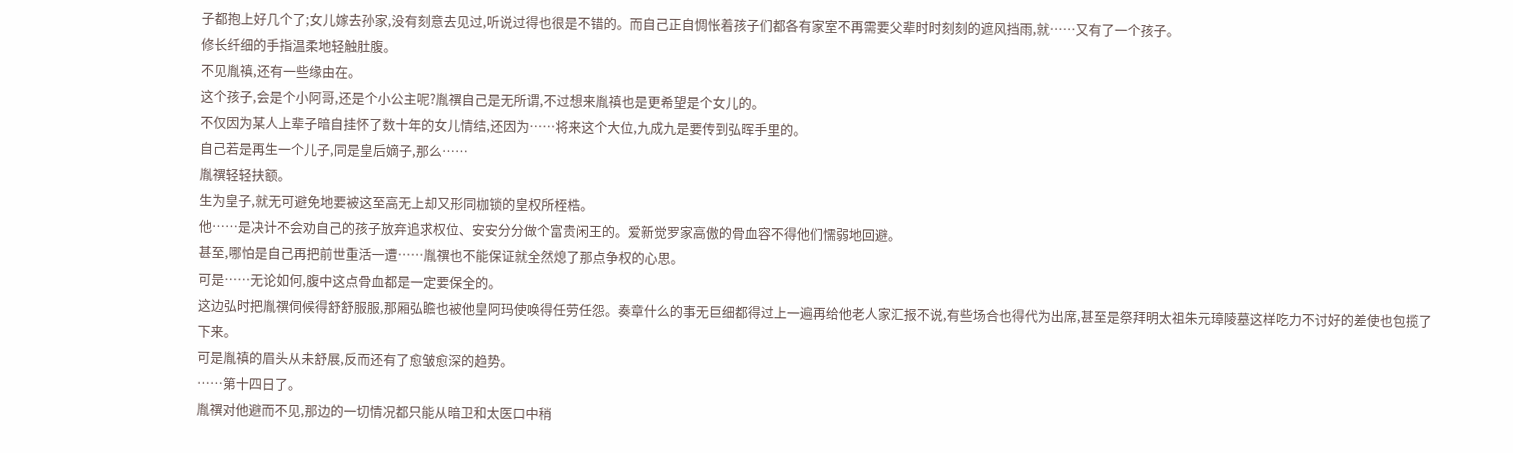子都抱上好几个了;女儿嫁去孙家,没有刻意去见过,听说过得也很是不错的。而自己正自惆怅着孩子们都各有家室不再需要父辈时时刻刻的遮风挡雨,就……又有了一个孩子。
修长纤细的手指温柔地轻触肚腹。
不见胤禛,还有一些缘由在。
这个孩子,会是个小阿哥,还是个小公主呢?胤禩自己是无所谓,不过想来胤禛也是更希望是个女儿的。
不仅因为某人上辈子暗自挂怀了数十年的女儿情结,还因为……将来这个大位,九成九是要传到弘晖手里的。
自己若是再生一个儿子,同是皇后嫡子,那么……
胤禩轻轻扶额。
生为皇子,就无可避免地要被这至高无上却又形同枷锁的皇权所桎梏。
他……是决计不会劝自己的孩子放弃追求权位、安安分分做个富贵闲王的。爱新觉罗家高傲的骨血容不得他们懦弱地回避。
甚至,哪怕是自己再把前世重活一遭……胤禩也不能保证就全然熄了那点争权的心思。
可是……无论如何,腹中这点骨血都是一定要保全的。
这边弘时把胤禩伺候得舒舒服服,那厢弘瞻也被他皇阿玛使唤得任劳任怨。奏章什么的事无巨细都得过上一遍再给他老人家汇报不说,有些场合也得代为出席,甚至是祭拜明太祖朱元璋陵墓这样吃力不讨好的差使也包揽了下来。
可是胤禛的眉头从未舒展,反而还有了愈皱愈深的趋势。
……第十四日了。
胤禩对他避而不见,那边的一切情况都只能从暗卫和太医口中稍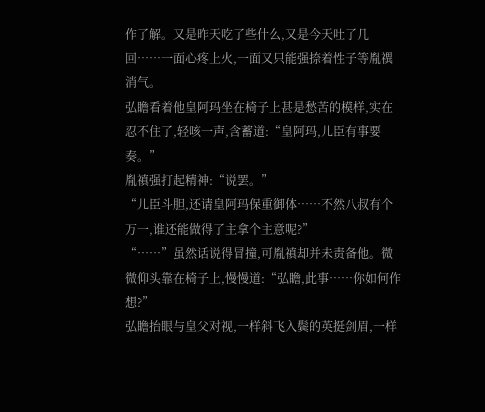作了解。又是昨天吃了些什么,又是今天吐了几回……一面心疼上火,一面又只能强捺着性子等胤禩消气。
弘瞻看着他皇阿玛坐在椅子上甚是愁苦的模样,实在忍不住了,轻咳一声,含蓄道:“皇阿玛,儿臣有事要奏。”
胤禛强打起精神:“说罢。”
“儿臣斗胆,还请皇阿玛保重御体……不然八叔有个万一,谁还能做得了主拿个主意呢?”
“……”虽然话说得冒撞,可胤禛却并未责备他。微微仰头靠在椅子上,慢慢道:“弘瞻,此事……你如何作想?”
弘瞻抬眼与皇父对视,一样斜飞入鬓的英挺剑眉,一样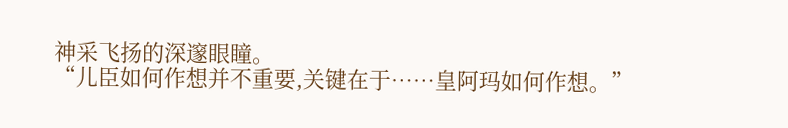神采飞扬的深邃眼瞳。
“儿臣如何作想并不重要,关键在于……皇阿玛如何作想。”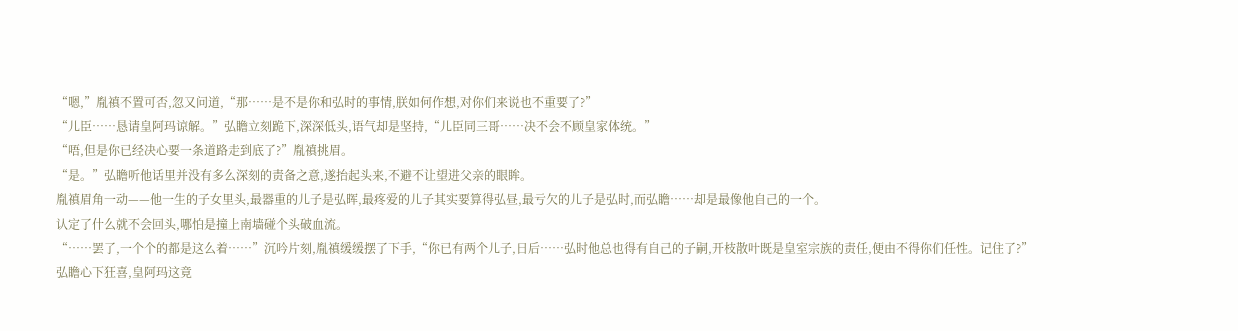“嗯,”胤禛不置可否,忽又问道,“那……是不是你和弘时的事情,朕如何作想,对你们来说也不重要了?”
“儿臣……恳请皇阿玛谅解。”弘瞻立刻跪下,深深低头,语气却是坚持,“儿臣同三哥……决不会不顾皇家体统。”
“唔,但是你已经决心要一条道路走到底了?”胤禛挑眉。
“是。”弘瞻听他话里并没有多么深刻的责备之意,遂抬起头来,不避不让望进父亲的眼眸。
胤禛眉角一动——他一生的子女里头,最器重的儿子是弘晖,最疼爱的儿子其实要算得弘昼,最亏欠的儿子是弘时,而弘瞻……却是最像他自己的一个。
认定了什么就不会回头,哪怕是撞上南墙碰个头破血流。
“……罢了,一个个的都是这么着……”沉吟片刻,胤禛缓缓摆了下手,“你已有两个儿子,日后……弘时他总也得有自己的子嗣,开枝散叶既是皇室宗族的责任,便由不得你们任性。记住了?”
弘瞻心下狂喜,皇阿玛这竟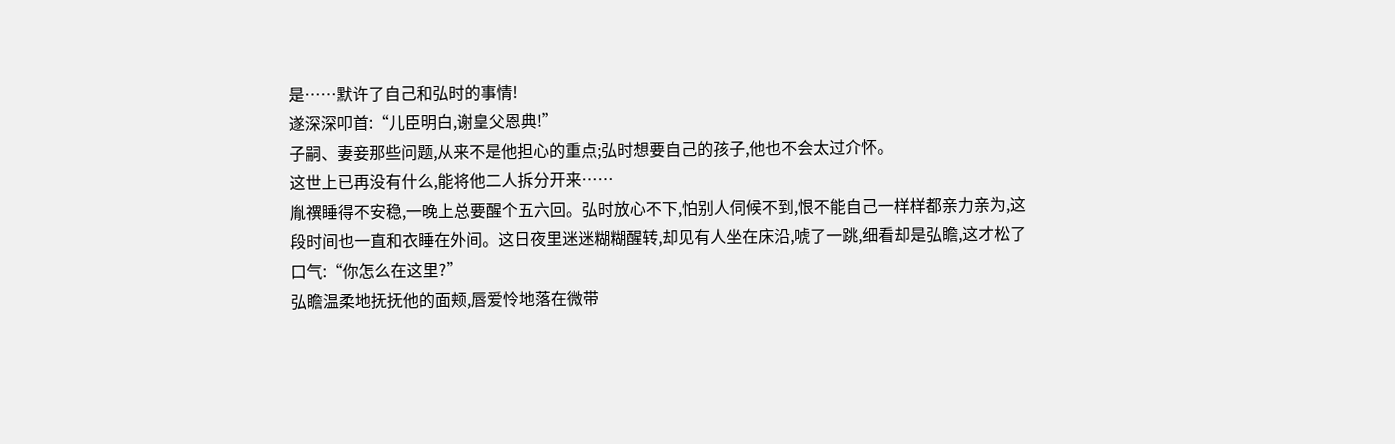是……默许了自己和弘时的事情!
遂深深叩首:“儿臣明白,谢皇父恩典!”
子嗣、妻妾那些问题,从来不是他担心的重点;弘时想要自己的孩子,他也不会太过介怀。
这世上已再没有什么,能将他二人拆分开来……
胤禩睡得不安稳,一晚上总要醒个五六回。弘时放心不下,怕别人伺候不到,恨不能自己一样样都亲力亲为,这段时间也一直和衣睡在外间。这日夜里迷迷糊糊醒转,却见有人坐在床沿,唬了一跳,细看却是弘瞻,这才松了口气:“你怎么在这里?”
弘瞻温柔地抚抚他的面颊,唇爱怜地落在微带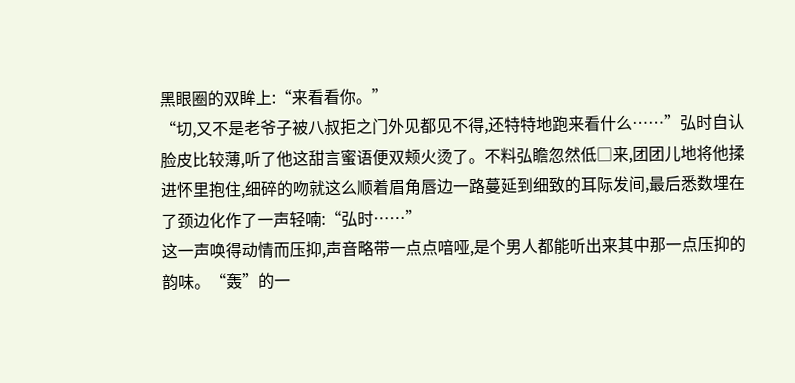黑眼圈的双眸上:“来看看你。”
“切,又不是老爷子被八叔拒之门外见都见不得,还特特地跑来看什么……”弘时自认脸皮比较薄,听了他这甜言蜜语便双颊火烫了。不料弘瞻忽然低□来,团团儿地将他揉进怀里抱住,细碎的吻就这么顺着眉角唇边一路蔓延到细致的耳际发间,最后悉数埋在了颈边化作了一声轻喃:“弘时……”
这一声唤得动情而压抑,声音略带一点点喑哑,是个男人都能听出来其中那一点压抑的韵味。“轰”的一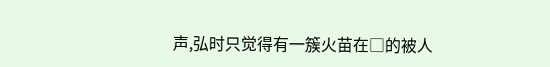声,弘时只觉得有一簇火苗在□的被人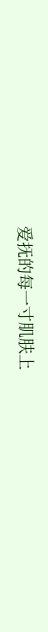爱抚的每一寸肌肤上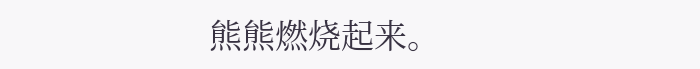熊熊燃烧起来。